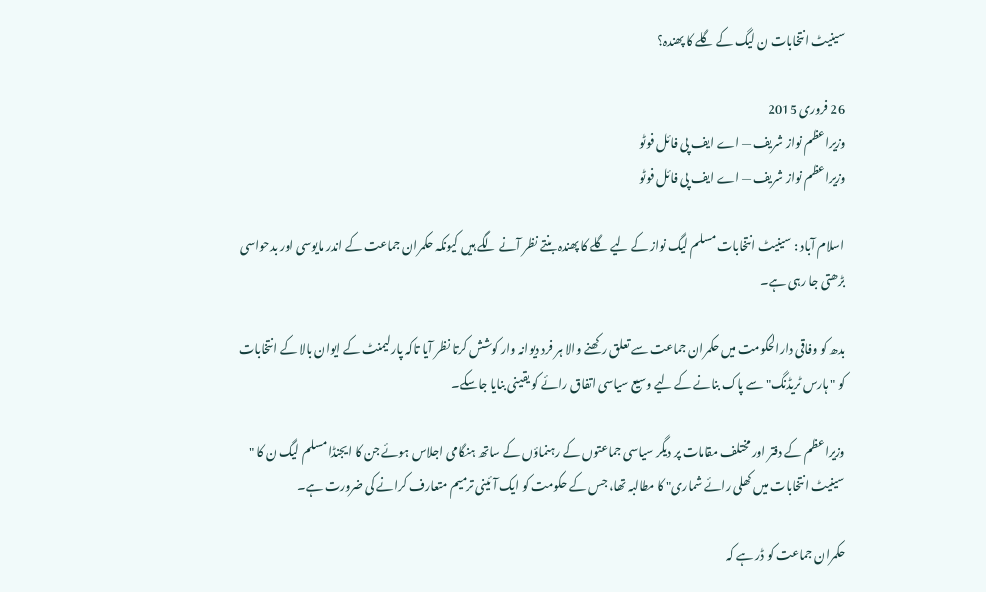سینیٹ انتخابات ن لیگ کے گلے کا پھندہ؟

26 فروری 2015
وزیراعظم نواز شریف — اے ایف پی فائل فوٹو
وزیراعظم نواز شریف — اے ایف پی فائل فوٹو

اسلام آباد : سینیٹ انتخابات مسلم لیگ نواز کے لیے گلے کا پھندہ بنتے نظر آنے لگے ہیں کیونکہ حکمران جماعت کے اندر مایوسی اور بدحواسی بڑھتی جا رہی ہے۔

بدھ کو وفاقی دارالحکومت میں حکمران جماعت سے تعلق رکھنے والا ہر فرد دیوانہ وار کوشش کرتا نظر آیا تاکہ پارلیمنٹ کے ایوان بالا کے انتخابات کو " ہارس ٹریڈنگ" سے پاک بنانے کے لیے وسیع سیاسی اتفاق رائے کو یقینی بنایا جاسکے۔

وزیراعظم کے دفتر اور مختلف مقامات پر دیگر سیاسی جماعتوں کے رہنماؤں کے ساتھ ہنگامی اجلاس ہوئے جن کا ایجنڈا مسلم لیگ ن کا " سینیٹ انتخابات میں کھلی رائے شماری" کا مطالبہ تھا، جس کے حکومت کو ایک آئینی ترمیم متعارف کرانے کی ضرورت ہے۔

حکمران جماعت کو ڈر ہے کہ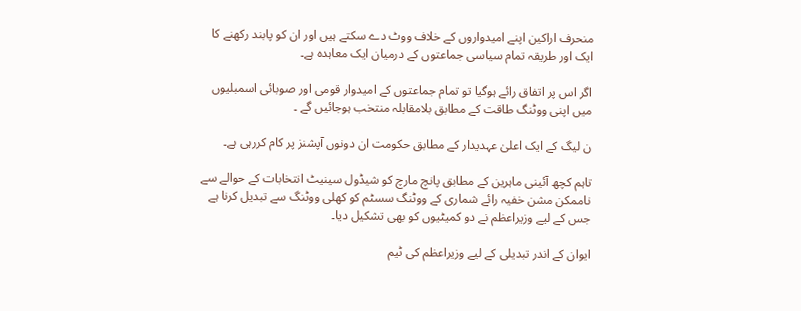منحرف اراکین اپنے امیدواروں کے خلاف ووٹ دے سکتے ہیں اور ان کو پابند رکھنے کا ایک اور طریقہ تمام سیاسی جماعتوں کے درمیان ایک معاہدہ ہے۔

اگر اس پر اتفاق رائے ہوگیا تو تمام جماعتوں کے امیدوار قومی اور صوبائی اسمبلیوں میں اپنی ووٹنگ طاقت کے مطابق بلامقابلہ منتخب ہوجائیں گے ۔

ن لیگ کے ایک اعلیٰ عہدیدار کے مطابق حکومت ان دونوں آپشنز پر کام کررہی ہے۔

تاہم کچھ آئینی ماہرین کے مطابق پانچ مارچ کو شیڈول سینیٹ انتخابات کے حوالے سے ناممکن مشن خفیہ رائے شماری کے ووٹنگ سسٹم کو کھلی ووٹنگ سے تبدیل کرنا ہے جس کے لیے وزیراعظم نے دو کمیٹیوں کو بھی تشکیل دیا۔

ایوان کے اندر تبدیلی کے لیے وزیراعظم کی ٹیم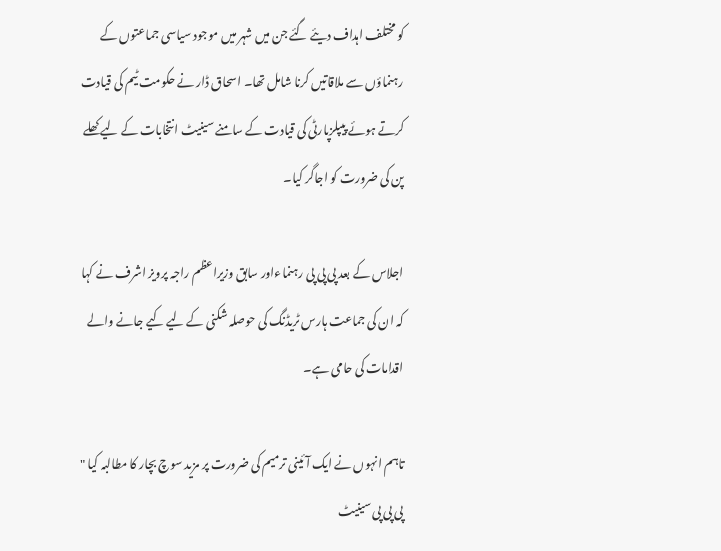کو مختلف اہداف دیئے گئے جن میں شہر میں موجود سیاسی جماعتوں کے رہنماؤں سے ملاقاتیں کرنا شامل تھا۔ اسحاق ڈار نے حکومت ٹیم کی قیادت کرتے ہوئے پیپلزپارٹی کی قیادت کے سامنے سینیٹ انتخابات کے لیے کھلے پن کی ضرورت کو اجاگر کیا۔

اجلاس کے بعد پی پی پی رہنماءاور سابق وزیراعظم راجہ پرویز اشرف نے کہا کہ ان کی جماعت ہارس ٹریڈنگ کی حوصلہ شکنی کے لیے کیے جانے والے اقدامات کی حامی ہے۔

تاہم انہوں نے ایک آئینی ترمیم کی ضرورت پر مزید سوچ بچار کا مطالبہ کیا " پی پی پی سینیٹ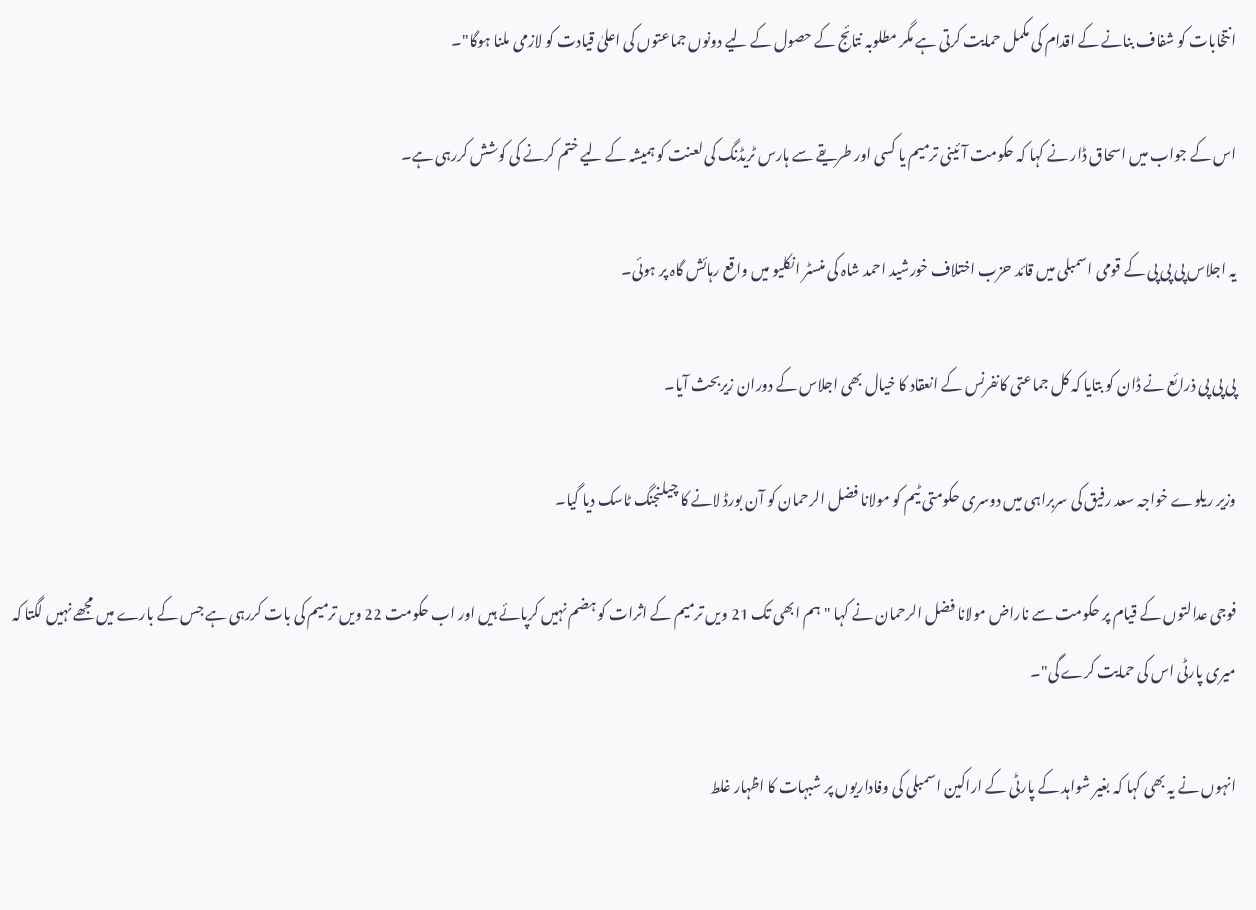انتخابات کو شفاف بنانے کے اقدام کی مکمل حمایت کرتی ہے مگر مطلوبہ نتائج کے حصول کے لیے دونوں جماعتوں کی اعلیٰ قیادت کو لازمی ملنا ہوگا"۔

اس کے جواب میں اسحاق ڈار نے کہا کہ حکومت آئینی ترمیم یا کسی اور طریقے سے ہارس ٹریڈنگ کی لعنت کو ہمیشہ کے لیے ختم کرنے کی کوشش کررہی ہے۔

یہ اجلاس پی پی پی کے قومی اسمبلی میں قائد حزب اختلاف خورشید احمد شاہ کی منسٹر انکلیو میں واقع رہائش گاہ پر ہوئی۔

پی پی پی ذرائع نے ڈان کو بتایا کہ کل جماعتی کانفرنس کے انعقاد کا خیال بھی اجلاس کے دوران زیربحث آیا۔

وزیر ریلوے خواجہ سعد رفیق کی سربراہی میں دوسری حکومتی ٹیم کو مولانا فضل الرحمان کو آن بورڈ لانے کا چیلنجنگ ٹاسک دیا گیا۔

فوجی عدالتوں کے قیام پر حکومت سے ناراض مولانا فضل الرحمان نے کہا " ہم ابھی تک 21 ویں ترمیم کے اثرات کو ہضم نہیں کرپائے ہیں اور اب حکومت 22 ویں ترمیم کی بات کررہی ہے جس کے بارے میں مجھے نہیں لگتا کہ میری پارٹی اس کی حمایت کرے گی"۔

انہوں نے یہ بھی کہا کہ بغیر شواہد کے پارٹی کے اراکین اسمبلی کی وفاداریوں پر شبہات کا اظہار غلط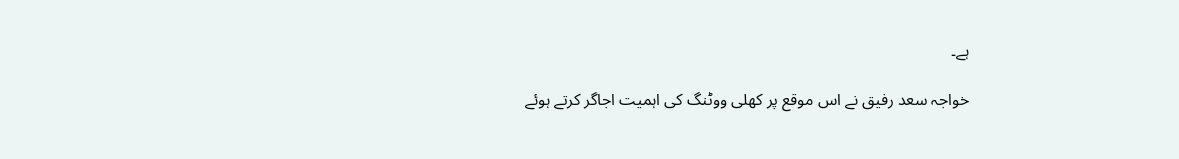ہے۔

خواجہ سعد رفیق نے اس موقع پر کھلی ووٹنگ کی اہمیت اجاگر کرتے ہوئے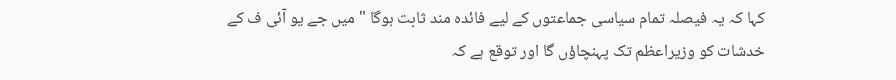کہا کہ یہ فیصلہ تمام سیاسی جماعتوں کے لیے فائدہ مند ثابت ہوگا " میں جے یو آئی ف کے خدشات کو وزیراعظم تک پہنچاؤں گا اور توقع ہے کہ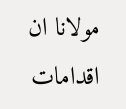مولانا ان اقدامات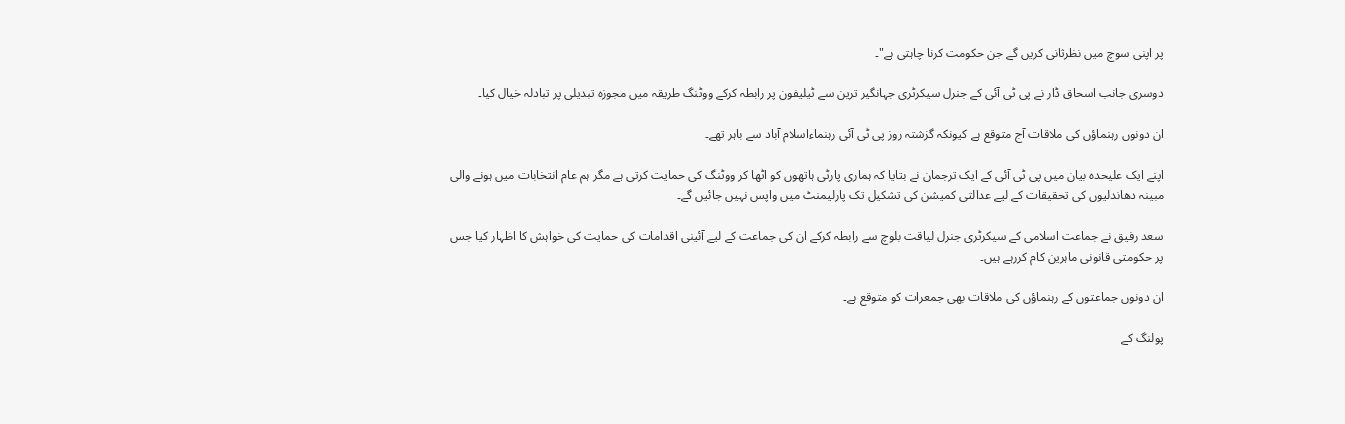پر اپنی سوچ میں نظرثانی کریں گے جن حکومت کرنا چاہتی ہے"۔

دوسری جانب اسحاق ڈار نے پی ٹی آئی کے جنرل سیکرٹری جہانگیر ترین سے ٹیلیفون پر رابطہ کرکے ووٹنگ طریقہ میں مجوزہ تبدیلی پر تبادلہ خیال کیا۔

ان دونوں رہنماؤں کی ملاقات آج متوقع ہے کیونکہ گزشتہ روز پی ٹی آئی رہنماءاسلام آباد سے باہر تھے۔

اپنے ایک علیحدہ بیان میں پی ٹی آئی کے ایک ترجمان نے بتایا کہ ہماری پارٹی ہاتھوں کو اٹھا کر ووٹنگ کی حمایت کرتی ہے مگر ہم عام انتخابات میں ہونے والی مبینہ دھاندلیوں کی تحقیقات کے لیے عدالتی کمیشن کی تشکیل تک پارلیمنٹ میں واپس نہیں جائیں گے۔

سعد رفیق نے جماعت اسلامی کے سیکرٹری جنرل لیاقت بلوچ سے رابطہ کرکے ان کی جماعت کے لیے آئینی اقدامات کی حمایت کی خواہش کا اظہار کیا جس پر حکومتی قانونی ماہرین کام کررہے ہیں۔

ان دونوں جماعتوں کے رہنماؤں کی ملاقات بھی جمعرات کو متوقع ہے۔

پولنگ کے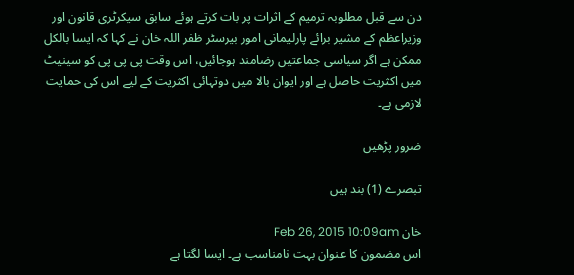دن سے قبل مطلوبہ ترمیم کے اثرات پر بات کرتے ہوئے سابق سیکرٹری قانون اور وزیراعظم کے مشیر برائے پارلیمانی امور بیرسٹر ظفر اللہ خان نے کہا کہ ایسا بالکل ممکن ہے اگر سیاسی جماعتیں رضامند ہوجائیں، اس وقت پی پی پی کو سینیٹ میں اکثریت حاصل ہے اور ایوان بالا میں دوتہائی اکثریت کے لیے اس کی حمایت لازمی ہے۔

ضرور پڑھیں

تبصرے (1) بند ہیں

خان Feb 26, 2015 10:09am
اس مضمون کا عنوان بہت نامناسب ہے۔ ایسا لگتا ہے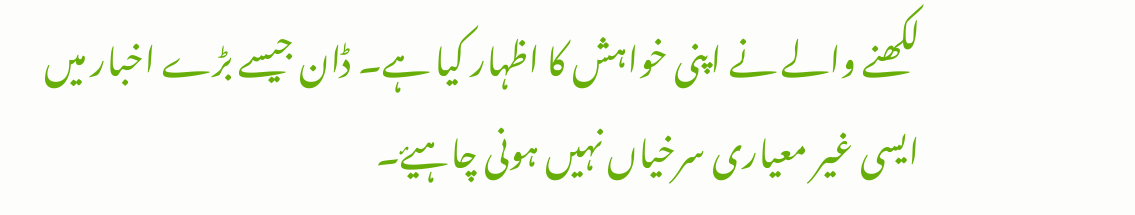لکھنے والے نے اپنی خواہش کا اظہار کیا ہے۔ ڈان جیسے بڑے اخبار میں ایسی غیر معیاری سرخیاں نہیں ہونی چاہیۓ۔